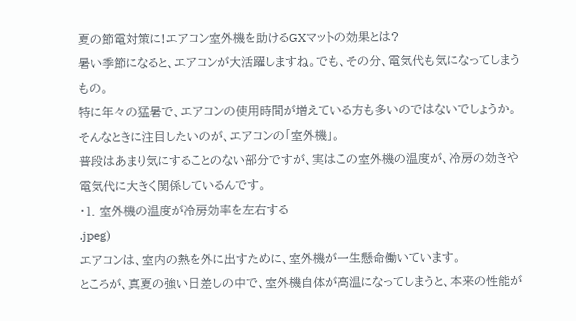夏の節電対策に!エアコン室外機を助けるGXマットの効果とは?
暑い季節になると、エアコンが大活躍しますね。でも、その分、電気代も気になってしまうもの。
特に年々の猛暑で、エアコンの使用時間が増えている方も多いのではないでしょうか。
そんなときに注目したいのが、エアコンの「室外機」。
普段はあまり気にすることのない部分ですが、実はこの室外機の温度が、冷房の効きや電気代に大きく関係しているんです。
・1. 室外機の温度が冷房効率を左右する
.jpeg)
エアコンは、室内の熱を外に出すために、室外機が一生懸命働いています。
ところが、真夏の強い日差しの中で、室外機自体が高温になってしまうと、本来の性能が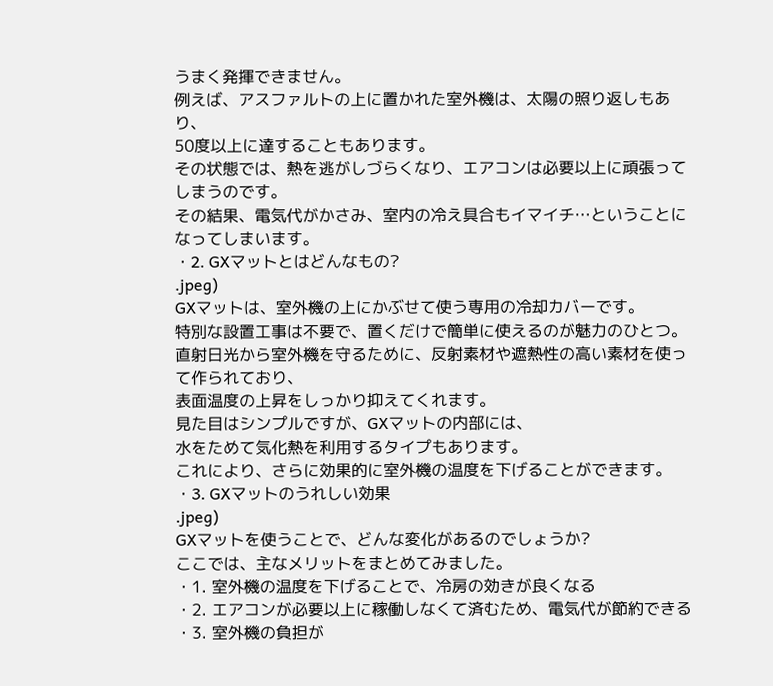うまく発揮できません。
例えば、アスファルトの上に置かれた室外機は、太陽の照り返しもあり、
50度以上に達することもあります。
その状態では、熱を逃がしづらくなり、エアコンは必要以上に頑張ってしまうのです。
その結果、電気代がかさみ、室内の冷え具合もイマイチ…ということになってしまいます。
・2. GXマットとはどんなもの?
.jpeg)
GXマットは、室外機の上にかぶせて使う専用の冷却カバーです。
特別な設置工事は不要で、置くだけで簡単に使えるのが魅力のひとつ。
直射日光から室外機を守るために、反射素材や遮熱性の高い素材を使って作られており、
表面温度の上昇をしっかり抑えてくれます。
見た目はシンプルですが、GXマットの内部には、
水をためて気化熱を利用するタイプもあります。
これにより、さらに効果的に室外機の温度を下げることができます。
・3. GXマットのうれしい効果
.jpeg)
GXマットを使うことで、どんな変化があるのでしょうか?
ここでは、主なメリットをまとめてみました。
・1. 室外機の温度を下げることで、冷房の効きが良くなる
・2. エアコンが必要以上に稼働しなくて済むため、電気代が節約できる
・3. 室外機の負担が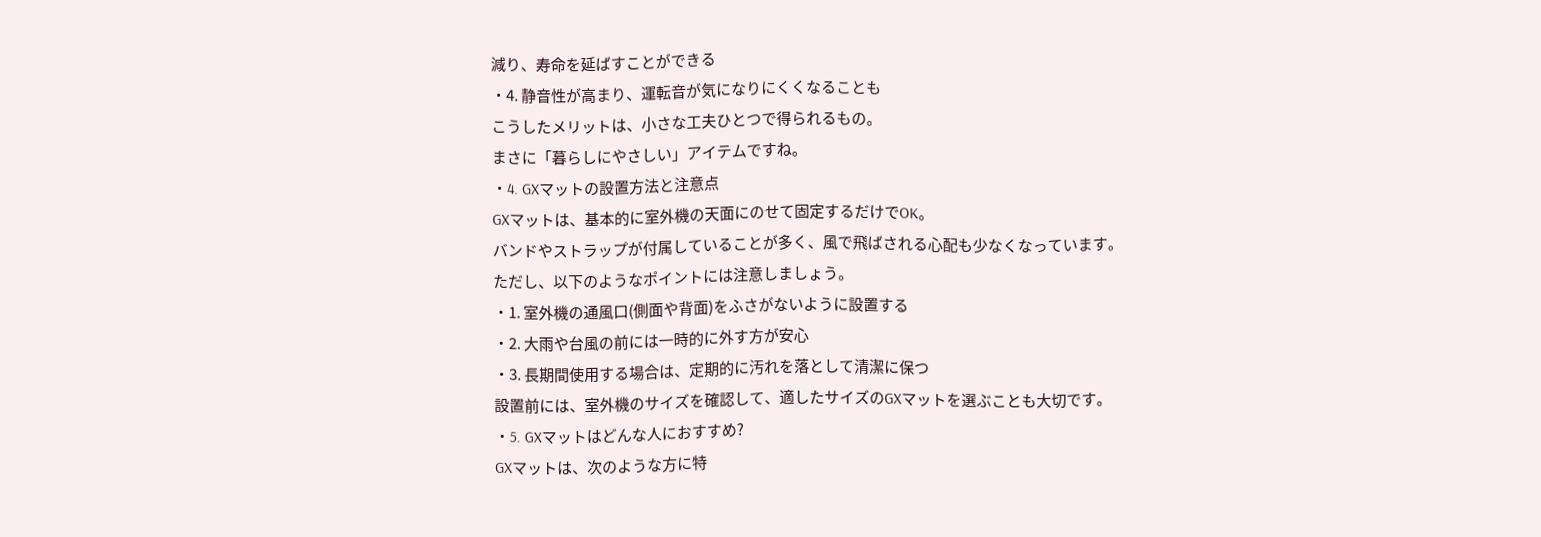減り、寿命を延ばすことができる
・4. 静音性が高まり、運転音が気になりにくくなることも
こうしたメリットは、小さな工夫ひとつで得られるもの。
まさに「暮らしにやさしい」アイテムですね。
・4. GXマットの設置方法と注意点
GXマットは、基本的に室外機の天面にのせて固定するだけでOK。
バンドやストラップが付属していることが多く、風で飛ばされる心配も少なくなっています。
ただし、以下のようなポイントには注意しましょう。
・1. 室外機の通風口(側面や背面)をふさがないように設置する
・2. 大雨や台風の前には一時的に外す方が安心
・3. 長期間使用する場合は、定期的に汚れを落として清潔に保つ
設置前には、室外機のサイズを確認して、適したサイズのGXマットを選ぶことも大切です。
・5. GXマットはどんな人におすすめ?
GXマットは、次のような方に特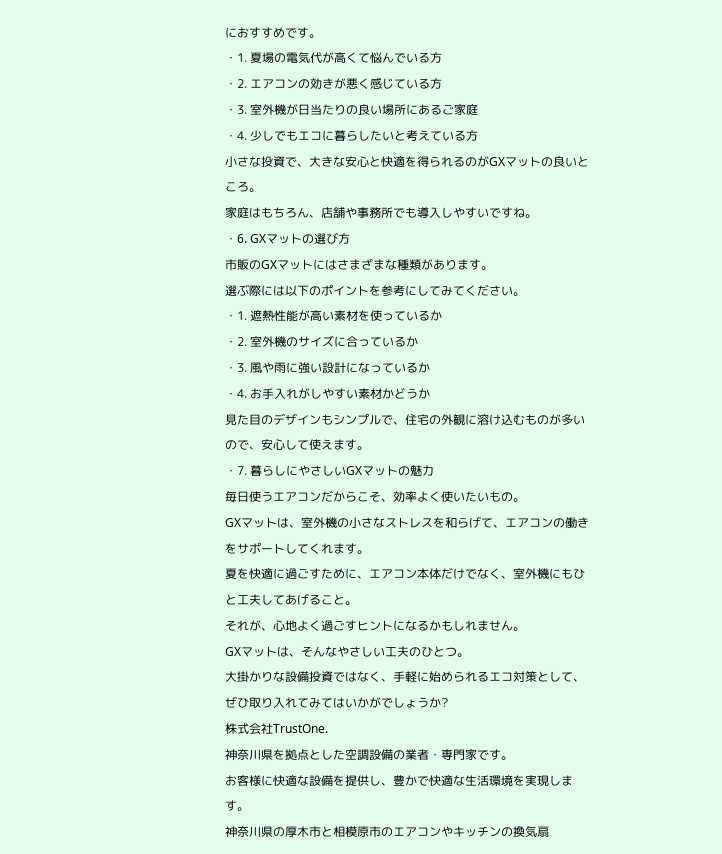におすすめです。
・1. 夏場の電気代が高くて悩んでいる方
・2. エアコンの効きが悪く感じている方
・3. 室外機が日当たりの良い場所にあるご家庭
・4. 少しでもエコに暮らしたいと考えている方
小さな投資で、大きな安心と快適を得られるのがGXマットの良いところ。
家庭はもちろん、店舗や事務所でも導入しやすいですね。
・6. GXマットの選び方
市販のGXマットにはさまざまな種類があります。
選ぶ際には以下のポイントを参考にしてみてください。
・1. 遮熱性能が高い素材を使っているか
・2. 室外機のサイズに合っているか
・3. 風や雨に強い設計になっているか
・4. お手入れがしやすい素材かどうか
見た目のデザインもシンプルで、住宅の外観に溶け込むものが多いので、安心して使えます。
・7. 暮らしにやさしいGXマットの魅力
毎日使うエアコンだからこそ、効率よく使いたいもの。
GXマットは、室外機の小さなストレスを和らげて、エアコンの働きをサポートしてくれます。
夏を快適に過ごすために、エアコン本体だけでなく、室外機にもひと工夫してあげること。
それが、心地よく過ごすヒントになるかもしれません。
GXマットは、そんなやさしい工夫のひとつ。
大掛かりな設備投資ではなく、手軽に始められるエコ対策として、ぜひ取り入れてみてはいかがでしょうか?
株式会社TrustOne.
神奈川県を拠点とした空調設備の業者・専門家です。
お客様に快適な設備を提供し、豊かで快適な生活環境を実現します。
神奈川県の厚木市と相模原市のエアコンやキッチンの換気扇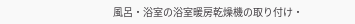風呂・浴室の浴室暖房乾燥機の取り付け・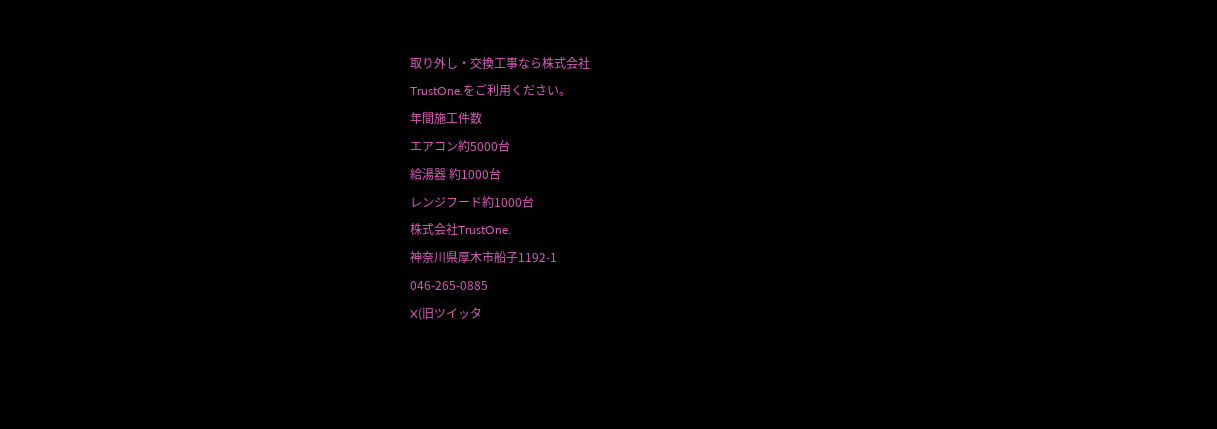取り外し・交換工事なら株式会社
TrustOne.をご利用ください。
年間施工件数
エアコン約5000台
給湯器 約1000台
レンジフード約1000台
株式会社TrustOne.
神奈川県厚木市船子1192-1
046-265-0885
X(旧ツイッタ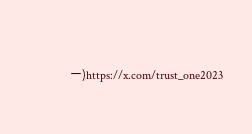ー)https://x.com/trust_one2023